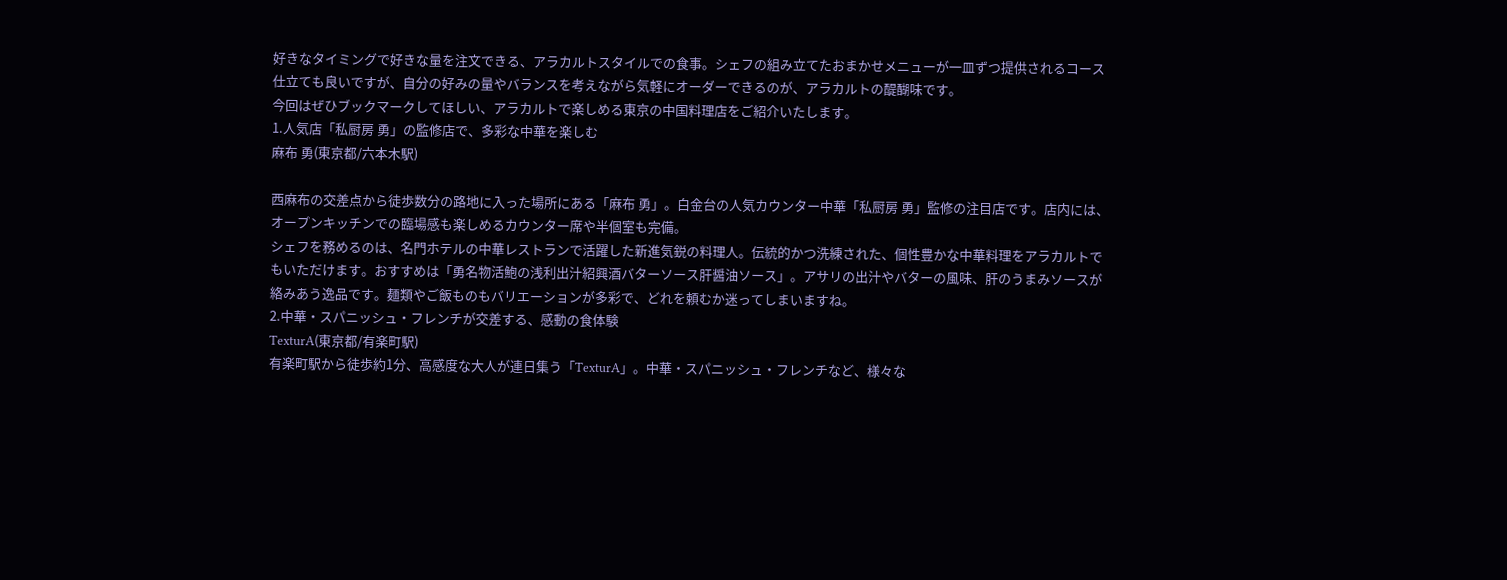好きなタイミングで好きな量を注文できる、アラカルトスタイルでの食事。シェフの組み立てたおまかせメニューが一皿ずつ提供されるコース仕立ても良いですが、自分の好みの量やバランスを考えながら気軽にオーダーできるのが、アラカルトの醍醐味です。
今回はぜひブックマークしてほしい、アラカルトで楽しめる東京の中国料理店をご紹介いたします。
1.人気店「私厨房 勇」の監修店で、多彩な中華を楽しむ
麻布 勇(東京都/六本木駅)

西麻布の交差点から徒歩数分の路地に入った場所にある「麻布 勇」。白金台の人気カウンター中華「私厨房 勇」監修の注目店です。店内には、オープンキッチンでの臨場感も楽しめるカウンター席や半個室も完備。
シェフを務めるのは、名門ホテルの中華レストランで活躍した新進気鋭の料理人。伝統的かつ洗練された、個性豊かな中華料理をアラカルトでもいただけます。おすすめは「勇名物活鮑の浅利出汁紹興酒バターソース肝醤油ソース」。アサリの出汁やバターの風味、肝のうまみソースが絡みあう逸品です。麺類やご飯ものもバリエーションが多彩で、どれを頼むか迷ってしまいますね。
2.中華・スパニッシュ・フレンチが交差する、感動の食体験
TexturA(東京都/有楽町駅)
有楽町駅から徒歩約1分、高感度な大人が連日集う「TexturA」。中華・スパニッシュ・フレンチなど、様々な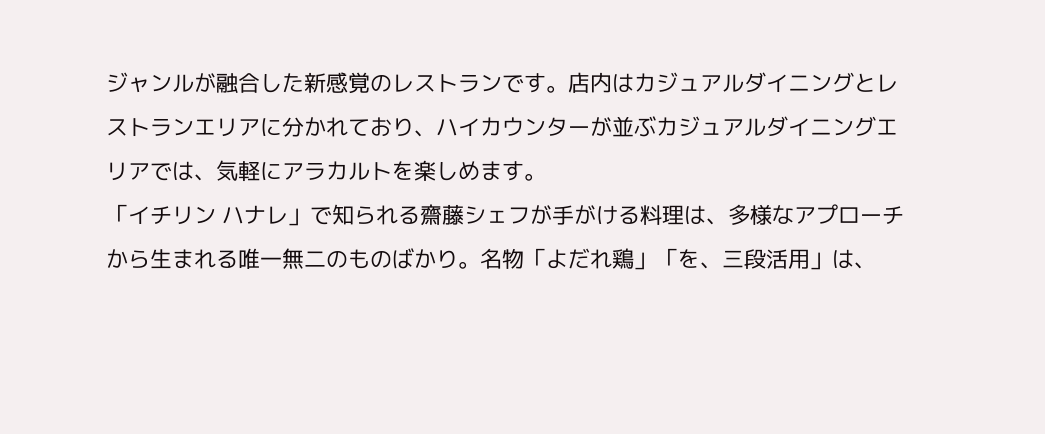ジャンルが融合した新感覚のレストランです。店内はカジュアルダイニングとレストランエリアに分かれており、ハイカウンターが並ぶカジュアルダイニングエリアでは、気軽にアラカルトを楽しめます。
「イチリン ハナレ」で知られる齋藤シェフが手がける料理は、多様なアプローチから生まれる唯一無二のものばかり。名物「よだれ鶏」「を、三段活用」は、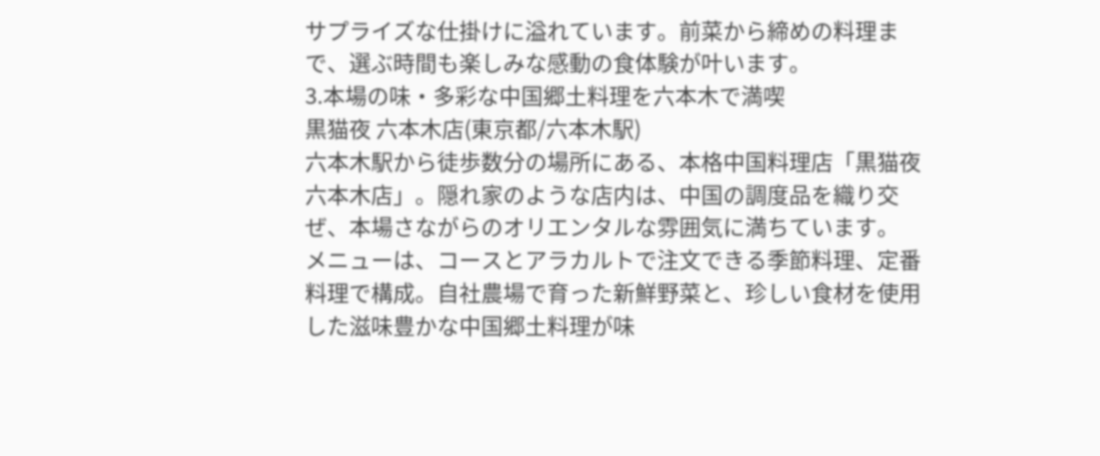サプライズな仕掛けに溢れています。前菜から締めの料理まで、選ぶ時間も楽しみな感動の食体験が叶います。
3.本場の味・多彩な中国郷土料理を六本木で満喫
黒猫夜 六本木店(東京都/六本木駅)
六本木駅から徒歩数分の場所にある、本格中国料理店「黒猫夜 六本木店」。隠れ家のような店内は、中国の調度品を織り交ぜ、本場さながらのオリエンタルな雰囲気に満ちています。
メニューは、コースとアラカルトで注文できる季節料理、定番料理で構成。自社農場で育った新鮮野菜と、珍しい食材を使用した滋味豊かな中国郷土料理が味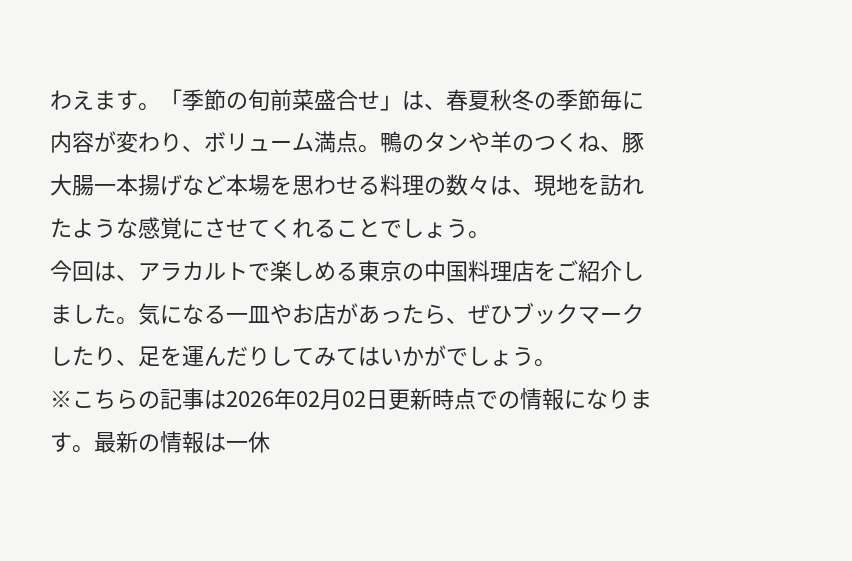わえます。「季節の旬前菜盛合せ」は、春夏秋冬の季節毎に内容が変わり、ボリューム満点。鴨のタンや羊のつくね、豚大腸一本揚げなど本場を思わせる料理の数々は、現地を訪れたような感覚にさせてくれることでしょう。
今回は、アラカルトで楽しめる東京の中国料理店をご紹介しました。気になる一皿やお店があったら、ぜひブックマークしたり、足を運んだりしてみてはいかがでしょう。
※こちらの記事は2026年02月02日更新時点での情報になります。最新の情報は一休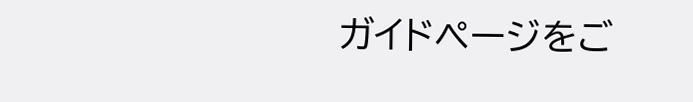ガイドページをご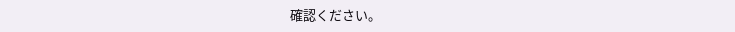確認ください。